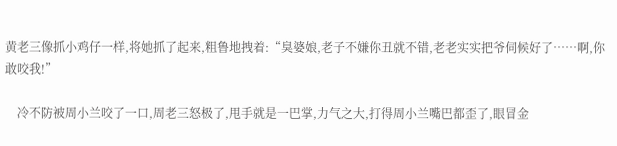黄老三像抓小鸡仔一样,将她抓了起来,粗鲁地拽着:“臭婆娘,老子不嫌你丑就不错,老老实实把爷伺候好了……啊,你敢咬我!”

    冷不防被周小兰咬了一口,周老三怒极了,甩手就是一巴掌,力气之大,打得周小兰嘴巴都歪了,眼冒金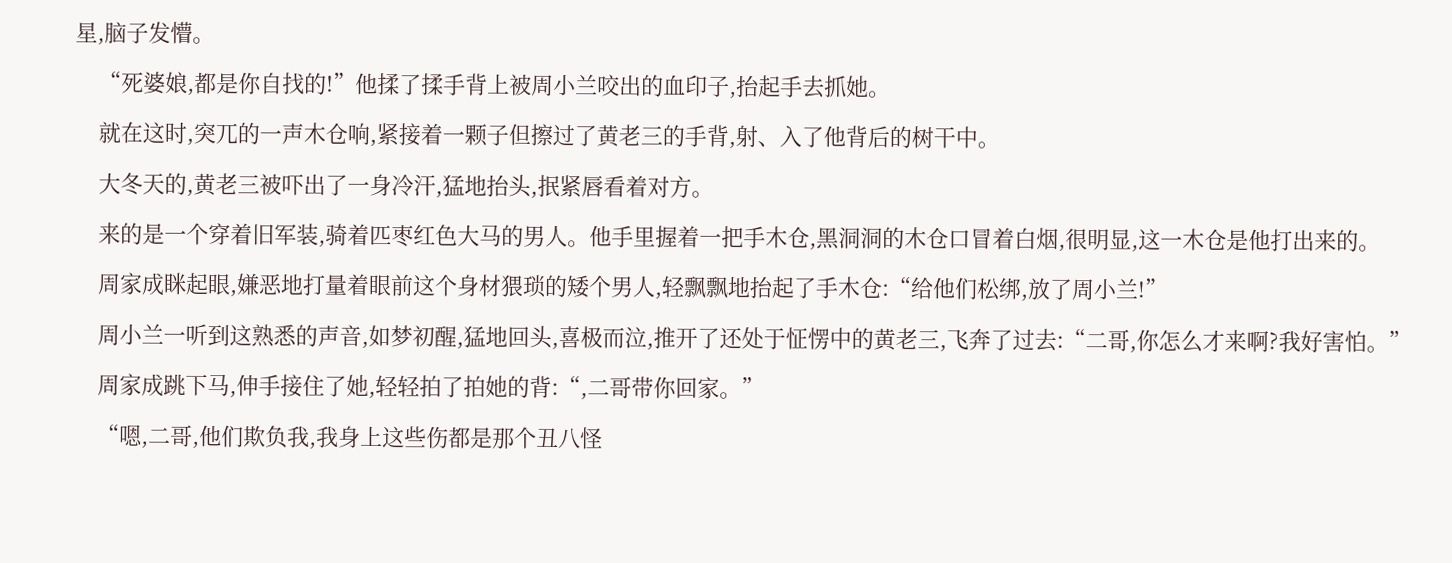星,脑子发懵。

    “死婆娘,都是你自找的!”他揉了揉手背上被周小兰咬出的血印子,抬起手去抓她。

    就在这时,突兀的一声木仓响,紧接着一颗子但擦过了黄老三的手背,射、入了他背后的树干中。

    大冬天的,黄老三被吓出了一身冷汗,猛地抬头,抿紧唇看着对方。

    来的是一个穿着旧军装,骑着匹枣红色大马的男人。他手里握着一把手木仓,黑洞洞的木仓口冒着白烟,很明显,这一木仓是他打出来的。

    周家成眯起眼,嫌恶地打量着眼前这个身材猥琐的矮个男人,轻飘飘地抬起了手木仓:“给他们松绑,放了周小兰!”

    周小兰一听到这熟悉的声音,如梦初醒,猛地回头,喜极而泣,推开了还处于怔愣中的黄老三,飞奔了过去:“二哥,你怎么才来啊?我好害怕。”

    周家成跳下马,伸手接住了她,轻轻拍了拍她的背:“,二哥带你回家。”

    “嗯,二哥,他们欺负我,我身上这些伤都是那个丑八怪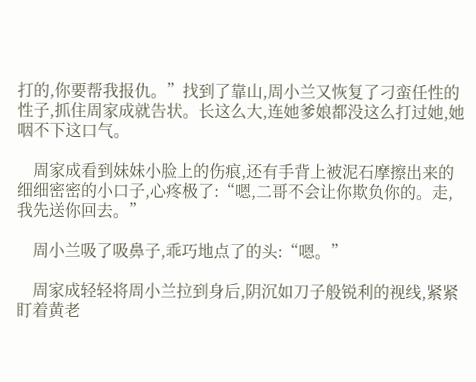打的,你要帮我报仇。”找到了靠山,周小兰又恢复了刁蛮任性的性子,抓住周家成就告状。长这么大,连她爹娘都没这么打过她,她咽不下这口气。

    周家成看到妹妹小脸上的伤痕,还有手背上被泥石摩擦出来的细细密密的小口子,心疼极了:“嗯,二哥不会让你欺负你的。走,我先送你回去。”

    周小兰吸了吸鼻子,乖巧地点了的头:“嗯。”

    周家成轻轻将周小兰拉到身后,阴沉如刀子般锐利的视线,紧紧盯着黄老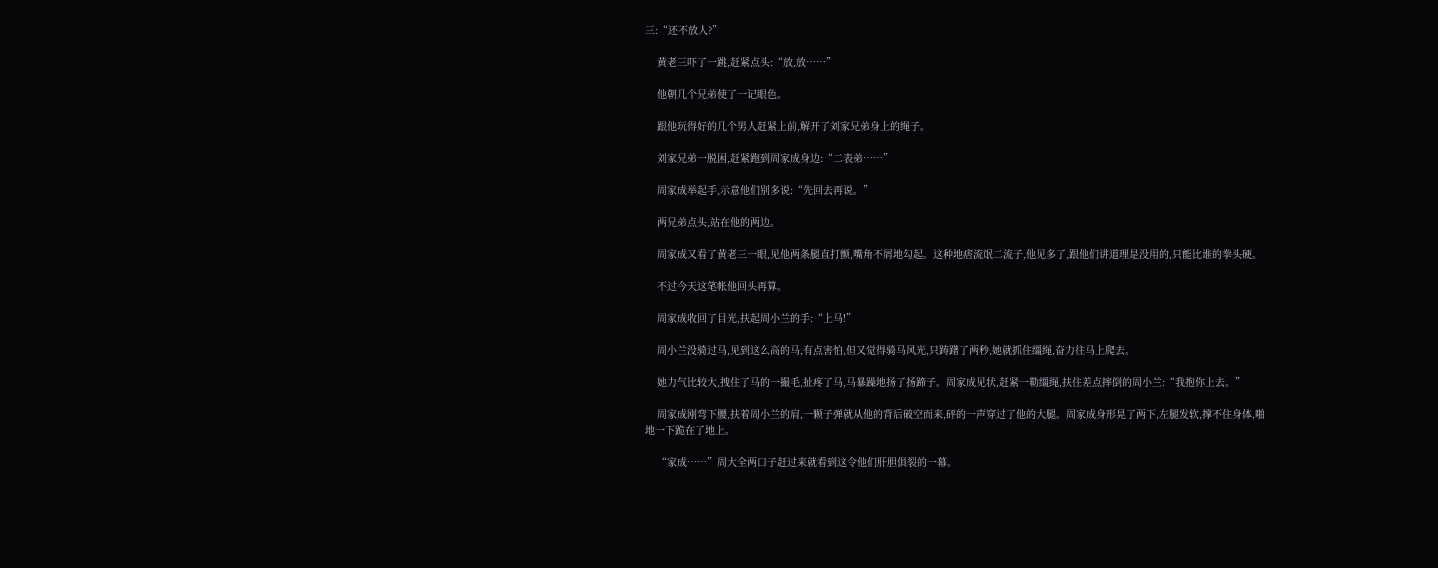三:“还不放人?”

    黄老三吓了一跳,赶紧点头:“放,放……”

    他朝几个兄弟使了一记眼色。

    跟他玩得好的几个男人赶紧上前,解开了刘家兄弟身上的绳子。

    刘家兄弟一脱困,赶紧跑到周家成身边:“二表弟……”

    周家成举起手,示意他们别多说:“先回去再说。”

    两兄弟点头,站在他的两边。

    周家成又看了黄老三一眼,见他两条腿直打颤,嘴角不屑地勾起。这种地痞流氓二流子,他见多了,跟他们讲道理是没用的,只能比谁的拳头硬。

    不过今天这笔帐他回头再算。

    周家成收回了目光,扶起周小兰的手:“上马!”

    周小兰没骑过马,见到这么高的马,有点害怕,但又觉得骑马风光,只踌躇了两秒,她就抓住缰绳,奋力往马上爬去。

    她力气比较大,拽住了马的一撮毛,扯疼了马,马暴躁地扬了扬蹄子。周家成见状,赶紧一勒缰绳,扶住差点摔倒的周小兰:“我抱你上去。”

    周家成刚弯下腰,扶着周小兰的肩,一颗子弹就从他的背后破空而来,砰的一声穿过了他的大腿。周家成身形晃了两下,左腿发软,撑不住身体,啪地一下跪在了地上。

    “家成……”周大全两口子赶过来就看到这令他们肝胆俱裂的一幕。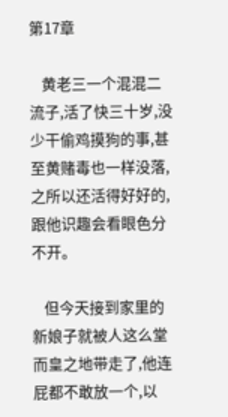第17章

    黄老三一个混混二流子,活了快三十岁,没少干偷鸡摸狗的事,甚至黄赌毒也一样没落,之所以还活得好好的,跟他识趣会看眼色分不开。

    但今天接到家里的新娘子就被人这么堂而皇之地带走了,他连屁都不敢放一个,以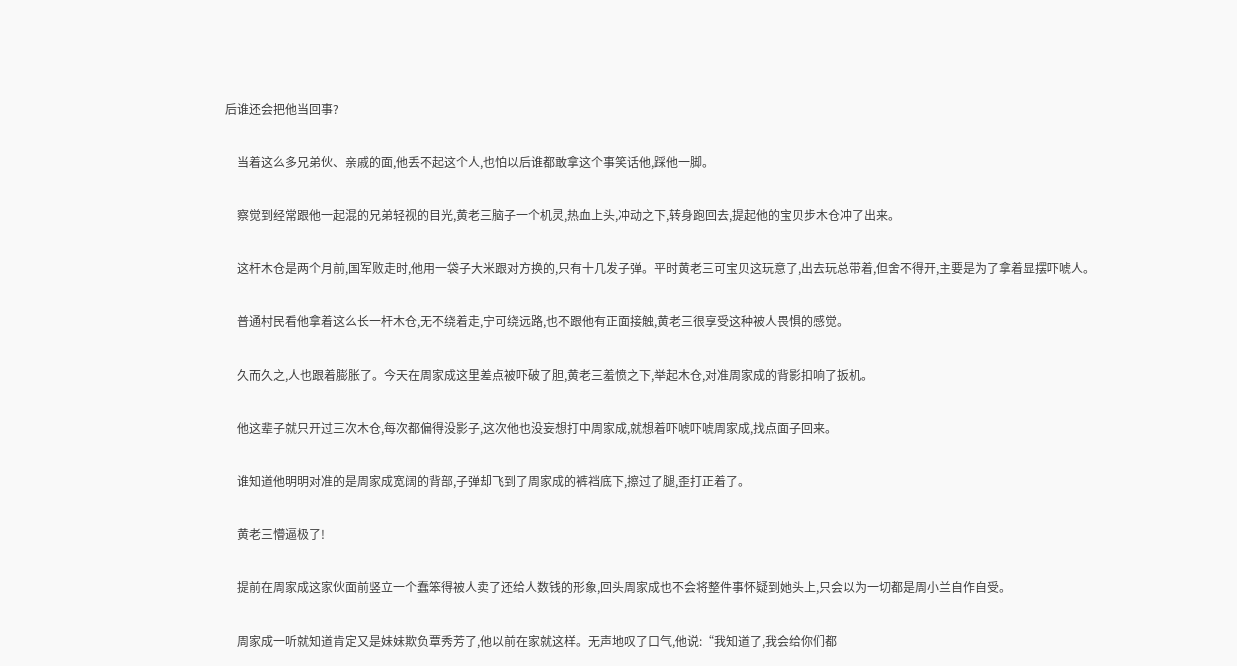后谁还会把他当回事?

    当着这么多兄弟伙、亲戚的面,他丢不起这个人,也怕以后谁都敢拿这个事笑话他,踩他一脚。

    察觉到经常跟他一起混的兄弟轻视的目光,黄老三脑子一个机灵,热血上头,冲动之下,转身跑回去,提起他的宝贝步木仓冲了出来。

    这杆木仓是两个月前,国军败走时,他用一袋子大米跟对方换的,只有十几发子弹。平时黄老三可宝贝这玩意了,出去玩总带着,但舍不得开,主要是为了拿着显摆吓唬人。

    普通村民看他拿着这么长一杆木仓,无不绕着走,宁可绕远路,也不跟他有正面接触,黄老三很享受这种被人畏惧的感觉。

    久而久之,人也跟着膨胀了。今天在周家成这里差点被吓破了胆,黄老三羞愤之下,举起木仓,对准周家成的背影扣响了扳机。

    他这辈子就只开过三次木仓,每次都偏得没影子,这次他也没妄想打中周家成,就想着吓唬吓唬周家成,找点面子回来。

    谁知道他明明对准的是周家成宽阔的背部,子弹却飞到了周家成的裤裆底下,擦过了腿,歪打正着了。

    黄老三懵逼极了!

    提前在周家成这家伙面前竖立一个蠢笨得被人卖了还给人数钱的形象,回头周家成也不会将整件事怀疑到她头上,只会以为一切都是周小兰自作自受。

    周家成一听就知道肯定又是妹妹欺负覃秀芳了,他以前在家就这样。无声地叹了口气,他说:“我知道了,我会给你们都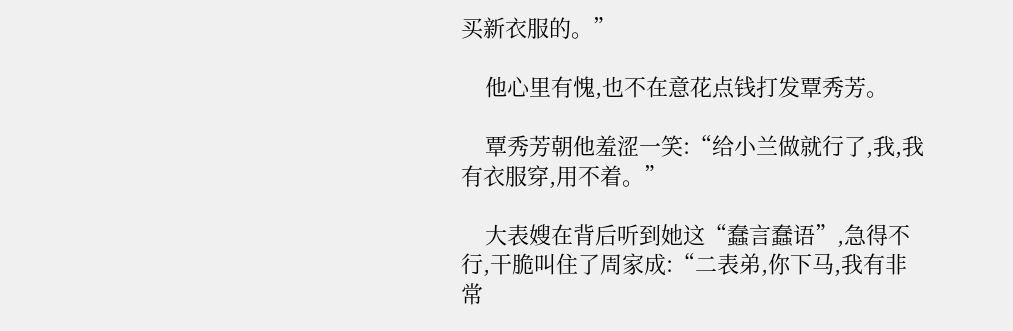买新衣服的。”

    他心里有愧,也不在意花点钱打发覃秀芳。

    覃秀芳朝他羞涩一笑:“给小兰做就行了,我,我有衣服穿,用不着。”

    大表嫂在背后听到她这“蠢言蠢语”,急得不行,干脆叫住了周家成:“二表弟,你下马,我有非常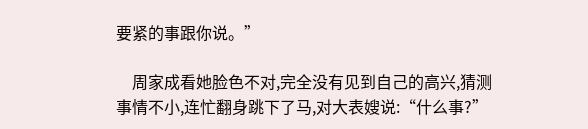要紧的事跟你说。”

    周家成看她脸色不对,完全没有见到自己的高兴,猜测事情不小,连忙翻身跳下了马,对大表嫂说:“什么事?”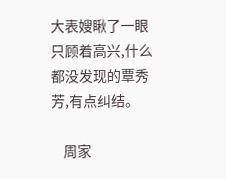大表嫂瞅了一眼只顾着高兴,什么都没发现的覃秀芳,有点纠结。

    周家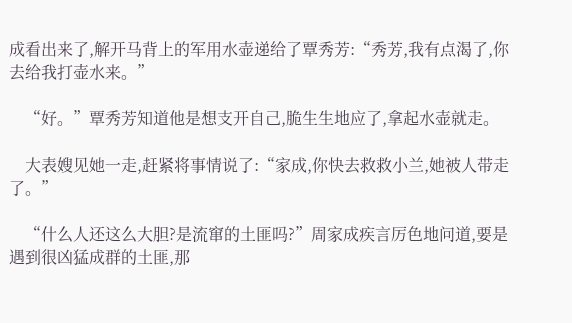成看出来了,解开马背上的军用水壶递给了覃秀芳:“秀芳,我有点渴了,你去给我打壶水来。”

    “好。”覃秀芳知道他是想支开自己,脆生生地应了,拿起水壶就走。

    大表嫂见她一走,赶紧将事情说了:“家成,你快去救救小兰,她被人带走了。”

    “什么人还这么大胆?是流窜的土匪吗?”周家成疾言厉色地问道,要是遇到很凶猛成群的土匪,那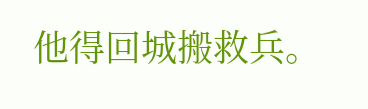他得回城搬救兵。